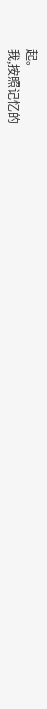起。
我,按照记忆的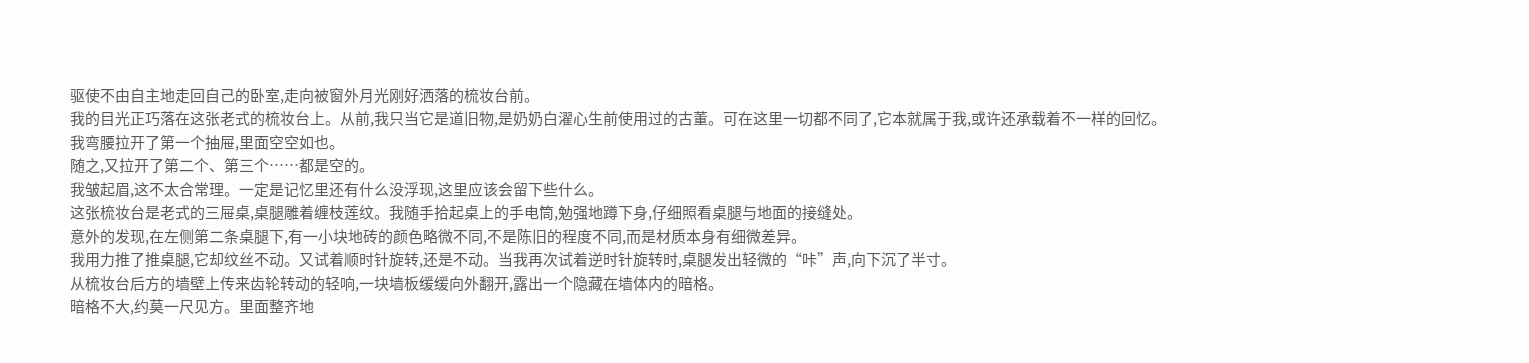驱使不由自主地走回自己的卧室,走向被窗外月光刚好洒落的梳妆台前。
我的目光正巧落在这张老式的梳妆台上。从前,我只当它是道旧物,是奶奶白濯心生前使用过的古董。可在这里一切都不同了,它本就属于我,或许还承载着不一样的回忆。
我弯腰拉开了第一个抽屉,里面空空如也。
随之,又拉开了第二个、第三个……都是空的。
我皱起眉,这不太合常理。一定是记忆里还有什么没浮现,这里应该会留下些什么。
这张梳妆台是老式的三屉桌,桌腿雕着缠枝莲纹。我随手拾起桌上的手电筒,勉强地蹲下身,仔细照看桌腿与地面的接缝处。
意外的发现,在左侧第二条桌腿下,有一小块地砖的颜色略微不同,不是陈旧的程度不同,而是材质本身有细微差异。
我用力推了推桌腿,它却纹丝不动。又试着顺时针旋转,还是不动。当我再次试着逆时针旋转时,桌腿发出轻微的“咔”声,向下沉了半寸。
从梳妆台后方的墙壁上传来齿轮转动的轻响,一块墙板缓缓向外翻开,露出一个隐藏在墙体内的暗格。
暗格不大,约莫一尺见方。里面整齐地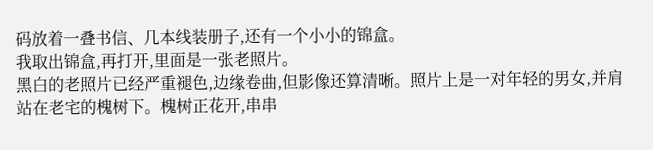码放着一叠书信、几本线装册子,还有一个小小的锦盒。
我取出锦盒,再打开,里面是一张老照片。
黑白的老照片已经严重褪色,边缘卷曲,但影像还算清晰。照片上是一对年轻的男女,并肩站在老宅的槐树下。槐树正花开,串串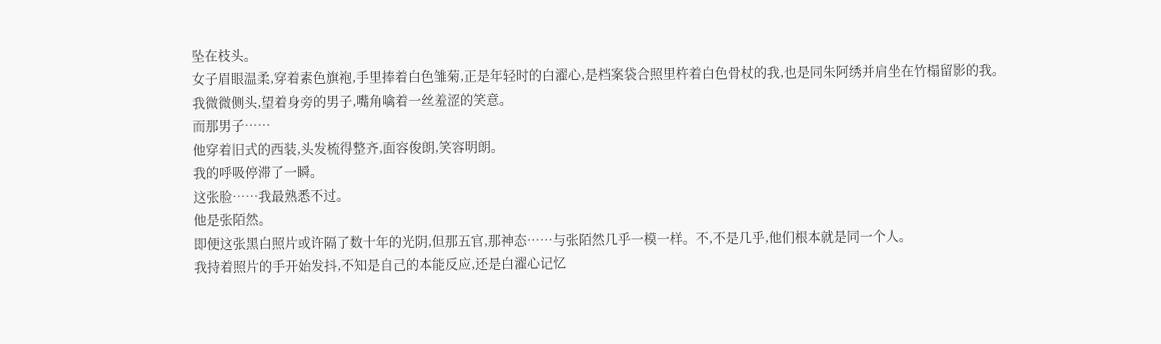坠在枝头。
女子眉眼温柔,穿着素色旗袍,手里捧着白色雏菊,正是年轻时的白濯心,是档案袋合照里杵着白色骨杖的我,也是同朱阿绣并肩坐在竹榻留影的我。
我微微侧头,望着身旁的男子,嘴角噙着一丝羞涩的笑意。
而那男子……
他穿着旧式的西装,头发梳得整齐,面容俊朗,笑容明朗。
我的呼吸停滞了一瞬。
这张脸……我最熟悉不过。
他是张陌然。
即便这张黑白照片或许隔了数十年的光阴,但那五官,那神态……与张陌然几乎一模一样。不,不是几乎,他们根本就是同一个人。
我持着照片的手开始发抖,不知是自己的本能反应,还是白濯心记忆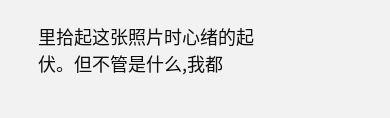里拾起这张照片时心绪的起伏。但不管是什么,我都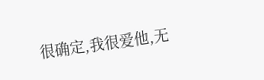很确定,我很爱他,无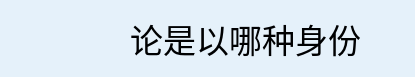论是以哪种身份